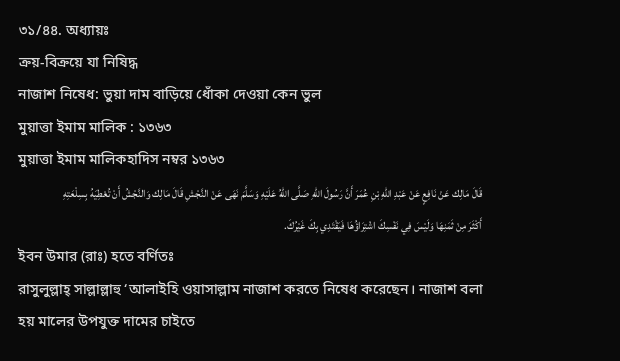৩১/৪৪. অধ্যায়ঃ
ক্রয়-বিক্রয়ে যা নিষিদ্ধ
নাজাশ নিষেধ: ভুয়া দাম বাড়িয়ে ধোঁকা দেওয়া কেন ভুল
মুয়াত্তা ইমাম মালিক : ১৩৬৩
মুয়াত্তা ইমাম মালিকহাদিস নম্বর ১৩৬৩
قَالَ مَالِك عَنْ نَافِعٍ عَنْ عَبْدِ اللهِ بْنِ عُمَرَ أَنَّ رَسُولَ اللهِ صَلَّى اللهُ عَلَيْهِ وَسَلَّمَ نَهَى عَنْ النَّجْشِ قَالَ مَالِك وَالنَّجْشُ أَنْ تُعْطِيَهُ بِسِلْعَتِهِ أَكْثَرَ مِنْ ثَمَنِهَا وَلَيْسَ فِي نَفْسِكَ اشْتِرَاؤُهَا فَيَقْتَدِي بِكَ غَيْرُكَ.
ইবন উমার (রাঃ) হতে বর্ণিতঃ
রাসুলুল্লাহ্ সাল্লাল্লাহু ‘আলাইহি ওয়াসাল্লাম নাজাশ করতে নিষেধ করেছেন। নাজাশ বলা হয় মালের উপযুক্ত দামের চাইতে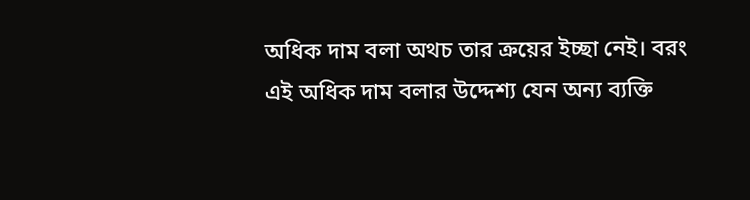অধিক দাম বলা অথচ তার ক্রয়ের ইচ্ছা নেই। বরং এই অধিক দাম বলার উদ্দেশ্য যেন অন্য ব্যক্তি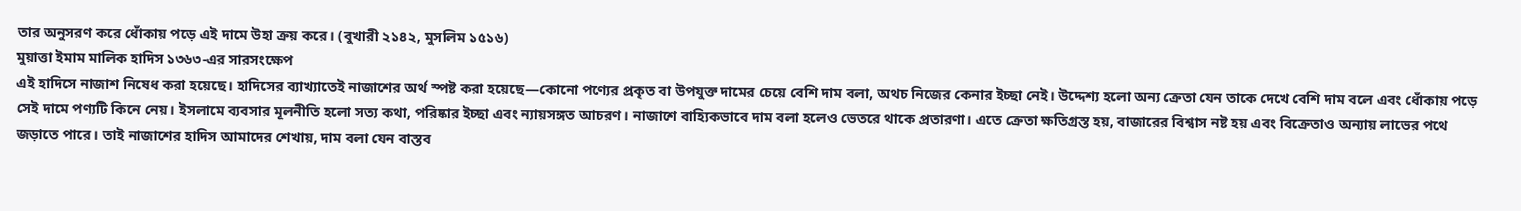তার অনুসরণ করে ধোঁকায় পড়ে এই দামে উহা ক্রয় করে। (বুখারী ২১৪২, মুসলিম ১৫১৬)
মুয়াত্তা ইমাম মালিক হাদিস ১৩৬৩-এর সারসংক্ষেপ
এই হাদিসে নাজাশ নিষেধ করা হয়েছে। হাদিসের ব্যাখ্যাতেই নাজাশের অর্থ স্পষ্ট করা হয়েছে—কোনো পণ্যের প্রকৃত বা উপযুক্ত দামের চেয়ে বেশি দাম বলা, অথচ নিজের কেনার ইচ্ছা নেই। উদ্দেশ্য হলো অন্য ক্রেতা যেন তাকে দেখে বেশি দাম বলে এবং ধোঁকায় পড়ে সেই দামে পণ্যটি কিনে নেয়। ইসলামে ব্যবসার মূলনীতি হলো সত্য কথা, পরিষ্কার ইচ্ছা এবং ন্যায়সঙ্গত আচরণ। নাজাশে বাহ্যিকভাবে দাম বলা হলেও ভেতরে থাকে প্রতারণা। এতে ক্রেতা ক্ষতিগ্রস্ত হয়, বাজারের বিশ্বাস নষ্ট হয় এবং বিক্রেতাও অন্যায় লাভের পথে জড়াতে পারে। তাই নাজাশের হাদিস আমাদের শেখায়, দাম বলা যেন বাস্তব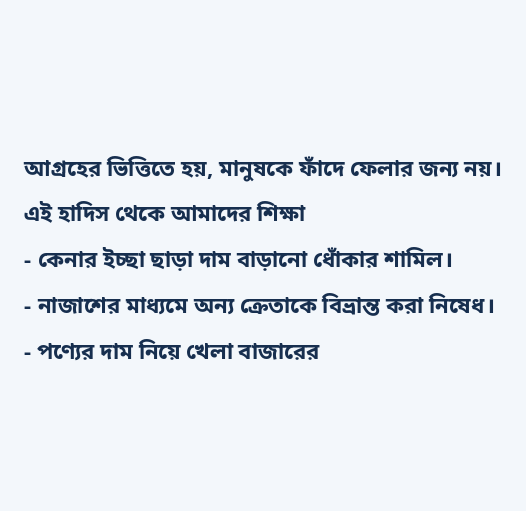আগ্রহের ভিত্তিতে হয়, মানুষকে ফাঁদে ফেলার জন্য নয়।
এই হাদিস থেকে আমাদের শিক্ষা
- কেনার ইচ্ছা ছাড়া দাম বাড়ানো ধোঁকার শামিল।
- নাজাশের মাধ্যমে অন্য ক্রেতাকে বিভ্রান্ত করা নিষেধ।
- পণ্যের দাম নিয়ে খেলা বাজারের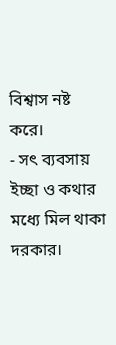বিশ্বাস নষ্ট করে।
- সৎ ব্যবসায় ইচ্ছা ও কথার মধ্যে মিল থাকা দরকার।